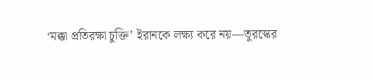‘মক্কা প্রতিরক্ষা চুক্তি’ ইরানকে লক্ষ্য করে নয়—তুরস্কের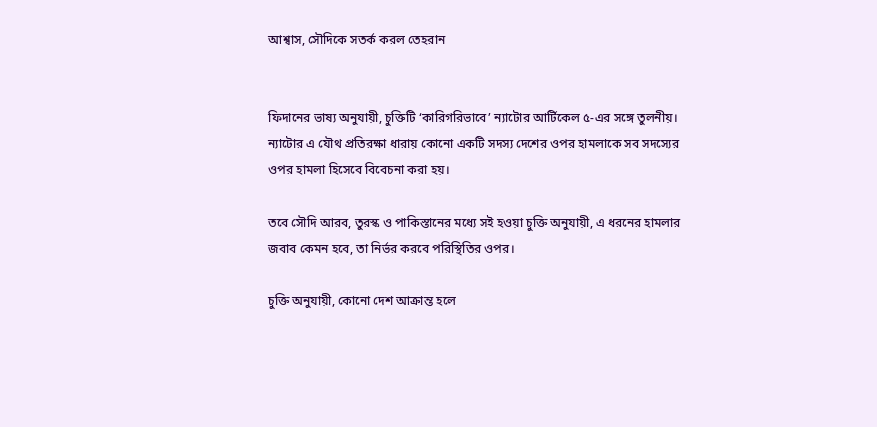আশ্বাস, সৌদিকে সতর্ক করল তেহরান


ফিদানের ভাষ্য অনুযায়ী, চুক্তিটি ‘কারিগরিভাবে’ ন্যাটোর আর্টিকেল ৫-এর সঙ্গে তুলনীয়। ন্যাটোর এ যৌথ প্রতিরক্ষা ধারায় কোনো একটি সদস্য দেশের ওপর হামলাকে সব সদস্যের ওপর হামলা হিসেবে বিবেচনা করা হয়।

তবে সৌদি আরব, তুরস্ক ও পাকিস্তানের মধ্যে সই হওয়া চুক্তি অনুযায়ী, এ ধরনের হামলার জবাব কেমন হবে, তা নির্ভর করবে পরিস্থিতির ওপর।

চুক্তি অনুযায়ী, কোনো দেশ আক্রান্ত হলে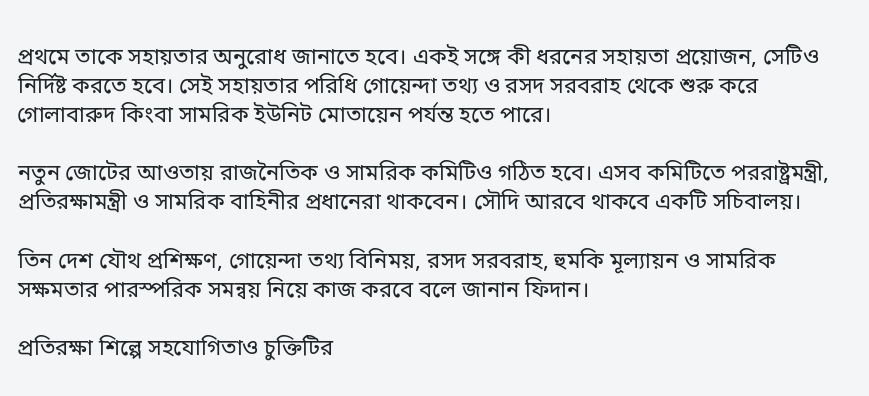প্রথমে তাকে সহায়তার অনুরোধ জানাতে হবে। একই সঙ্গে কী ধরনের সহায়তা প্রয়োজন, সেটিও নির্দিষ্ট করতে হবে। সেই সহায়তার পরিধি গোয়েন্দা তথ্য ও রসদ সরবরাহ থেকে শুরু করে গোলাবারুদ কিংবা সামরিক ইউনিট মোতায়েন পর্যন্ত হতে পারে।

নতুন জোটের আওতায় রাজনৈতিক ও সামরিক কমিটিও গঠিত হবে। এসব কমিটিতে পররাষ্ট্রমন্ত্রী, প্রতিরক্ষামন্ত্রী ও সামরিক বাহিনীর প্রধানেরা থাকবেন। সৌদি আরবে থাকবে একটি সচিবালয়।

তিন দেশ যৌথ প্রশিক্ষণ, গোয়েন্দা তথ্য বিনিময়, রসদ সরবরাহ, হুমকি মূল্যায়ন ও সামরিক সক্ষমতার পারস্পরিক সমন্বয় নিয়ে কাজ করবে বলে জানান ফিদান।

প্রতিরক্ষা শিল্পে সহযোগিতাও চুক্তিটির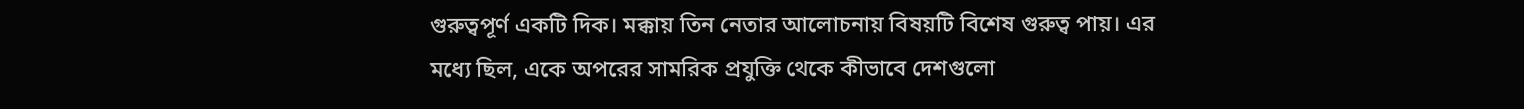গুরুত্বপূর্ণ একটি দিক। মক্কায় তিন নেতার আলোচনায় বিষয়টি বিশেষ গুরুত্ব পায়। এর মধ্যে ছিল, একে অপরের সামরিক প্রযুক্তি থেকে কীভাবে দেশগুলো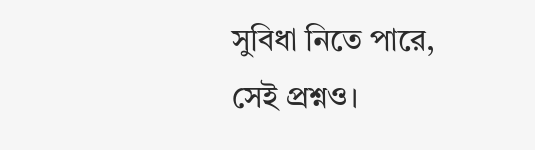সুবিধা নিতে পারে, সেই প্রশ্নও।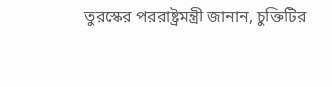তুরস্কের পররাষ্ট্রমন্ত্রী জানান, চুক্তিটির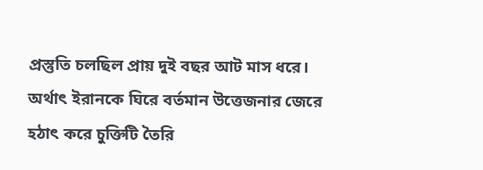প্রস্তুতি চলছিল প্রায় দুই বছর আট মাস ধরে। অর্থাৎ ইরানকে ঘিরে বর্তমান উত্তেজনার জেরে হঠাৎ করে চুক্তিটি তৈরি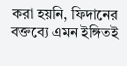করা হয়নি, ফিদানের বক্তব্যে এমন ইঙ্গিতই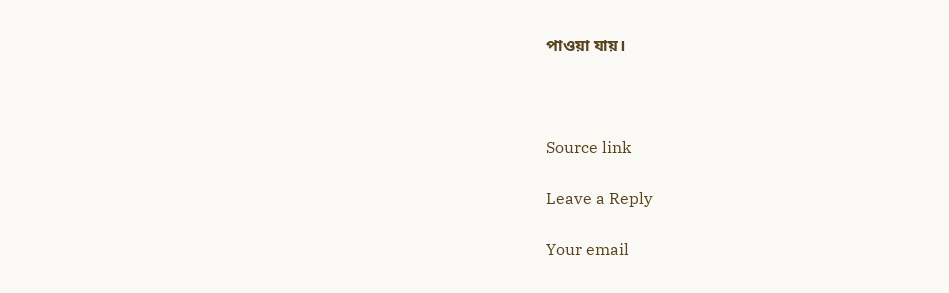পাওয়া যায়।



Source link

Leave a Reply

Your email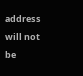address will not be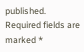published. Required fields are marked *